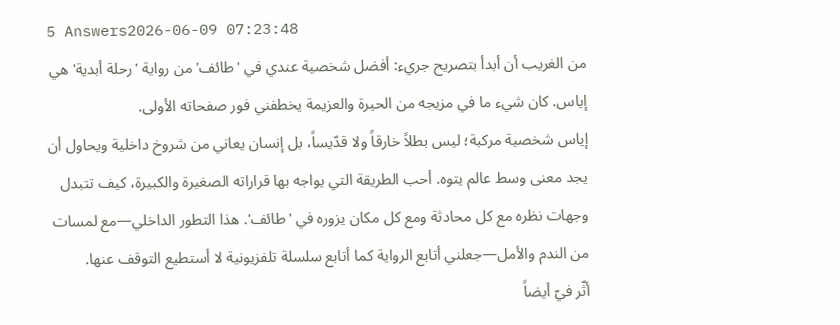5 Answers2026-06-09 07:23:48
من الغريب أن أبدأ بتصريح جريء: أفضل شخصية عندي في 'طائف' من رواية 'رحلة أبدية' هي إياس. كان شيء ما في مزيجه من الحيرة والعزيمة يخطفني فور صفحاته الأولى.
إياس شخصية مركبة؛ ليس بطلاً خارقاً ولا قدّيساً، بل إنسان يعاني من شروخ داخلية ويحاول أن يجد معنى وسط عالم يتوه. أحب الطريقة التي يواجه بها قراراته الصغيرة والكبيرة، كيف تتبدل وجهات نظره مع كل محادثة ومع كل مكان يزوره في 'طائف'. هذا التطور الداخلي—مع لمسات من الندم والأمل—جعلني أتابع الرواية كما أتابع سلسلة تلفزيونية لا أستطيع التوقف عنها.
أثّر فيّ أيضاً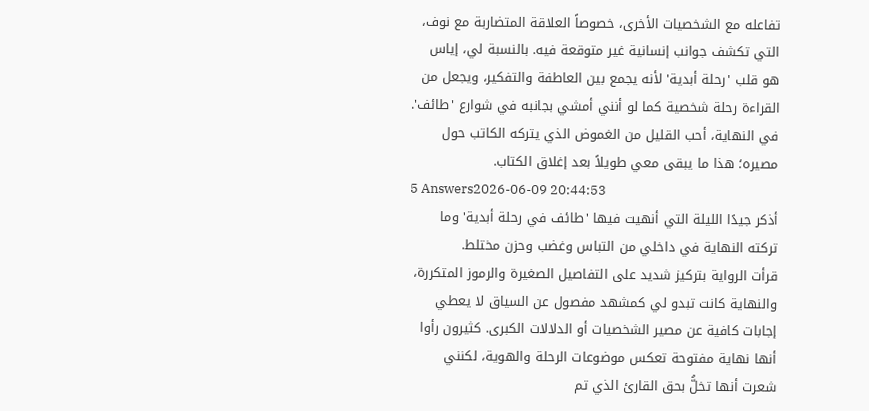تفاعله مع الشخصيات الأخرى، خصوصاً العلاقة المتضاربة مع نوف، التي تكشف جوانب إنسانية غير متوقعة فيه. بالنسبة لي، إياس هو قلب 'رحلة أبدية' لأنه يجمع بين العاطفة والتفكير، ويجعل من القراءة رحلة شخصية كما لو أنني أمشي بجانبه في شوارع 'طائف'. في النهاية، أحب القليل من الغموض الذي يتركه الكاتب حول مصيره؛ هذا ما يبقى معي طويلاً بعد إغلاق الكتاب.
5 Answers2026-06-09 20:44:53
أذكر جيدًا الليلة التي أنهيت فيها 'طائف في رحلة أبدية' وما تركته النهاية في داخلي من التباس وغضب وحزن مختلط.
قرأت الرواية بتركيز شديد على التفاصيل الصغيرة والرموز المتكررة، والنهاية كانت تبدو لي كمشهد مفصول عن السياق لا يعطي إجابات كافية عن مصير الشخصيات أو الدلالات الكبرى. كثيرون رأوا أنها نهاية مفتوحة تعكس موضوعات الرحلة والهوية، لكنني شعرت أنها تخلُّ بحق القارئ الذي تم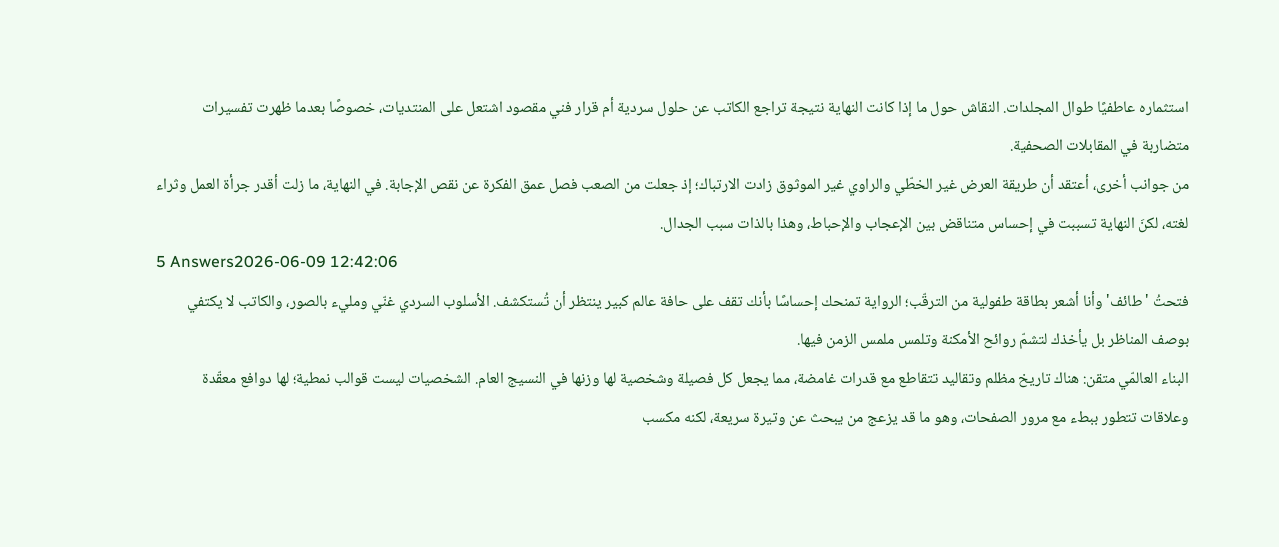استثماره عاطفيًا طوال المجلدات. النقاش حول ما إذا كانت النهاية نتيجة تراجع الكاتب عن حلول سردية أم قرار فني مقصود اشتعل على المنتديات، خصوصًا بعدما ظهرت تفسيرات متضاربة في المقابلات الصحفية.
من جوانب أخرى، أعتقد أن طريقة العرض غير الخطّي والراوي غير الموثوق زادت الارتباك؛ إذ جعلت من الصعب فصل عمق الفكرة عن نقص الإجابة. في النهاية، ما زلت أقدر جرأة العمل وثراء لغته، لكنَ النهاية تسببت في إحساس متناقض بين الإعجاب والإحباط، وهذا بالذات سبب الجدال.
5 Answers2026-06-09 12:42:06
فتحتُ 'طائف' وأنا أشعر بطاقة طفولية من الترقّب؛ الرواية تمنحك إحساسًا بأنك تقف على حافة عالم كبير ينتظر أن تُستكشف. الأسلوب السردي غنّي ومليء بالصور، والكاتب لا يكتفي بوصف المناظر بل يأخذك لتشمّ روائح الأمكنة وتلمس ملمس الزمن فيها.
البناء العالمّي متقن: هناك تاريخ مظلم وتقاليد تتقاطع مع قدرات غامضة، مما يجعل كل فصيلة وشخصية لها وزنها في النسيج العام. الشخصيات ليست قوالب نمطية؛ لها دوافع معقّدة وعلاقات تتطور ببطء مع مرور الصفحات، وهو ما قد يزعج من يبحث عن وتيرة سريعة، لكنه مكسب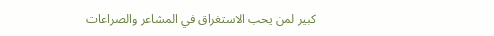كبير لمن يحب الاستغراق في المشاعر والصراعات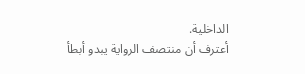الداخلية.
أعترف أن منتصف الرواية يبدو أبطأ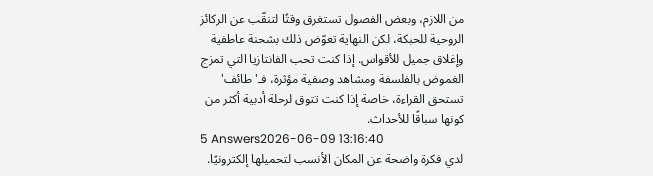من اللازم، وبعض الفصول تستغرق وقتًا لتنقّب عن الركائز الروحية للحبكة، لكن النهاية تعوّض ذلك بشحنة عاطفية وإغلاق جميل للأقواس. إذا كنت تحب الفانتازيا التي تمزج الغموض بالفلسفة ومشاهد وصفية مؤثرة، فـ'طائف' تستحق القراءة، خاصة إذا كنت تتوق لرحلة أدبية أكثر من كونها سباقًا للأحداث.
5 Answers2026-06-09 13:16:40
لدي فكرة واضحة عن المكان الأنسب لتحميلها إلكترونيًا.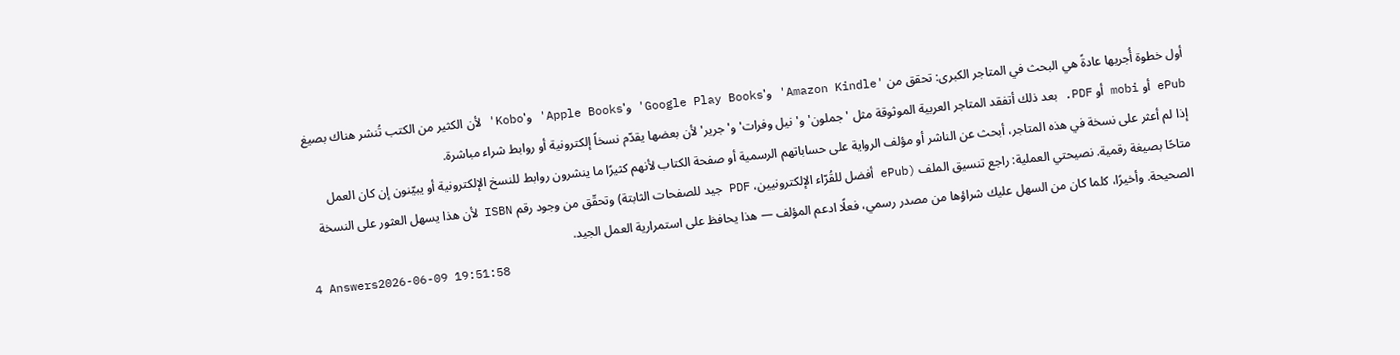أول خطوة أُجريها عادةً هي البحث في المتاجر الكبرى: تحقق من 'Amazon Kindle' و'Google Play Books' و'Apple Books' و'Kobo' لأن الكثير من الكتب تُنشر هناك بصيغ ePub أو mobi أو PDF. بعد ذلك أتفقد المتاجر العربية الموثوقة مثل 'جملون' و'نيل وفرات' و'جرير' لأن بعضها يقدّم نسخاً إلكترونية أو روابط شراء مباشرة.
إذا لم أعثر على نسخة في هذه المتاجر، أبحث عن الناشر أو مؤلف الرواية على حساباتهم الرسمية أو صفحة الكتاب لأنهم كثيرًا ما ينشرون روابط للنسخ الإلكترونية أو يبيّنون إن كان العمل متاحًا بصيغة رقمية. نصيحتي العملية: راجع تنسيق الملف (ePub أفضل للقُرّاء الإلكترونيين، PDF جيد للصفحات الثابتة) وتحقّق من وجود رقم ISBN لأن هذا يسهل العثور على النسخة الصحيحة. وأخيرًا، كلما كان من السهل عليك شراؤها من مصدر رسمي، فعلًا ادعم المؤلف — هذا يحافظ على استمرارية العمل الجيد.
4 Answers2026-06-09 19:51:58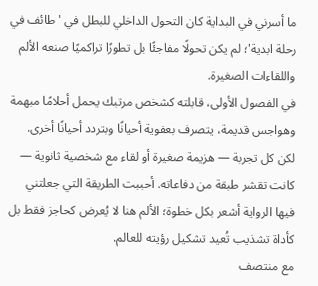ما أسرني في البداية كان التحول الداخلي للبطل في 'طائف في رحلة ابدية'؛ لم يكن تحولًا مفاجئًا بل تطورًا تراكميًا صنعه الألم واللقاءات الصغيرة.
في الفصول الأولى، قابلته كشخص مرتبك يحمل أحلامًا مبهمة وهواجس قديمة، يتصرف بعفوية أحيانًا وبتردد أحيانًا أخرى. لكن كل تجربة — هزيمة صغيرة أو لقاء مع شخصية ثانوية — كانت تقشر طبقة من دفاعاته. أحببت الطريقة التي جعلتني فيها الرواية أشعر بكل خطوة؛ الألم هنا لا يُعرض كحاجز فقط بل كأداة تشذيب تُعيد تشكيل رؤيته للعالم.
مع منتصف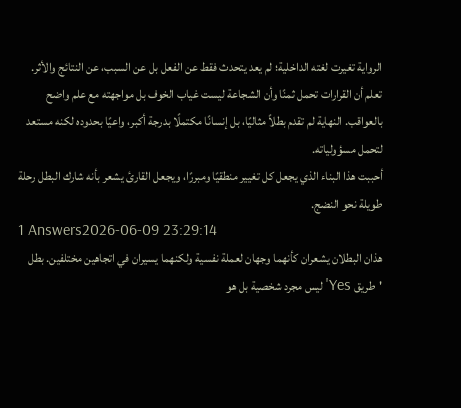الرواية تغيرت لغته الداخلية؛ لم يعد يتحدث فقط عن الفعل بل عن السبب، عن النتائج والأثر. تعلم أن القرارات تحمل ثمنًا وأن الشجاعة ليست غياب الخوف بل مواجهته مع علم واضح بالعواقب. النهاية لم تقدم بطلاً مثاليًا، بل إنسانًا مكتملًا بدرجة أكبر، واعيًا بحدوده لكنه مستعد لتحمل مسؤولياته.
أحببت هذا البناء الذي يجعل كل تغيير منطقيًا ومبررًا، ويجعل القارئ يشعر بأنه شارك البطل رحلة طويلة نحو النضج.
1 Answers2026-06-09 23:29:14
هذان البطلان يشعران كأنهما وجهان لعملة نفسية ولكنهما يسيران في اتجاهين مختلفين. بطل 'طريق Yes' ليس مجرد شخصية بل هو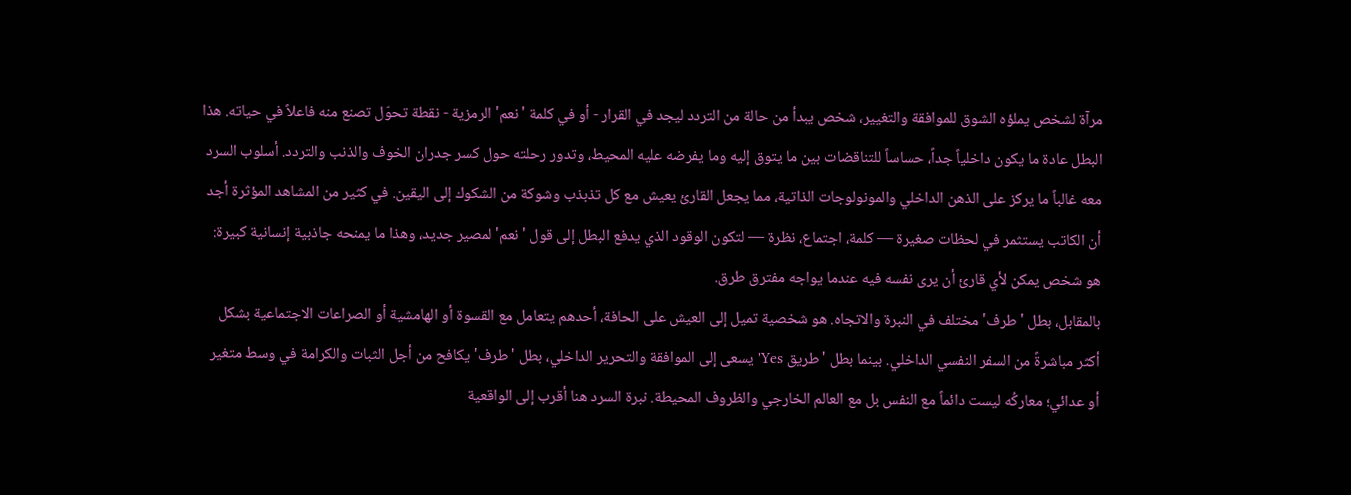مرآة لشخص يملؤه الشوق للموافقة والتغيير، شخص يبدأ من حالة من التردد ليجد في القرار - أو في كلمة 'نعم' الرمزية - نقطة تحوّل تصنع منه فاعلاً في حياته. هذا البطل عادة ما يكون داخلياً جداً، حساساً للتناقضات بين ما يتوق إليه وما يفرضه عليه المحيط، وتدور رحلته حول كسر جدران الخوف والذنب والتردد. أسلوب السرد معه غالباً ما يركز على الذهن الداخلي والمونولوجات الذاتية، مما يجعل القارئ يعيش مع كل تذبذب وشوكة من الشكوك إلى اليقين. في كثير من المشاهد المؤثرة أجد أن الكاتب يستثمر في لحظات صغيرة — كلمة، اجتماع، نظرة — لتكون الوقود الذي يدفع البطل إلى قول 'نعم' لمصير جديد، وهذا ما يمنحه جاذبية إنسانية كبيرة: هو شخص يمكن لأي قارئ أن يرى نفسه فيه عندما يواجه مفترق طرق.
بالمقابل، بطل 'طرف' مختلف في النبرة والاتجاه. هو شخصية تميل إلى العيش على الحافة، أحدهم يتعامل مع القسوة أو الهامشية أو الصراعات الاجتماعية بشكل أكثر مباشرةً من السفر النفسي الداخلي. بينما بطل 'طريق Yes' يسعى إلى الموافقة والتحرير الداخلي، بطل 'طرف' يكافح من أجل الثبات والكرامة في وسط متغير أو عدائي؛ معاركُه ليست دائماً مع النفس بل مع العالم الخارجي والظروف المحيطة. نبرة السرد هنا أقرب إلى الواقعية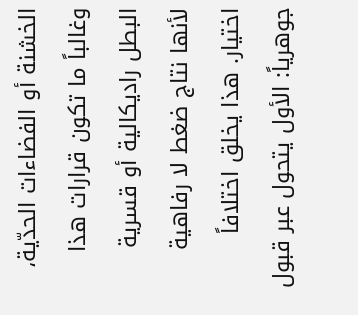الخشنة أو الفضاءات الحدّية، وغالباً ما تكون قرارات هذا البطل راديكالية أو قسرية لأنها نتاج ضغط لا رفاهية اختيار. هذا يخلق اختلافاً جوهرياً: الأول يتحول عبر قبول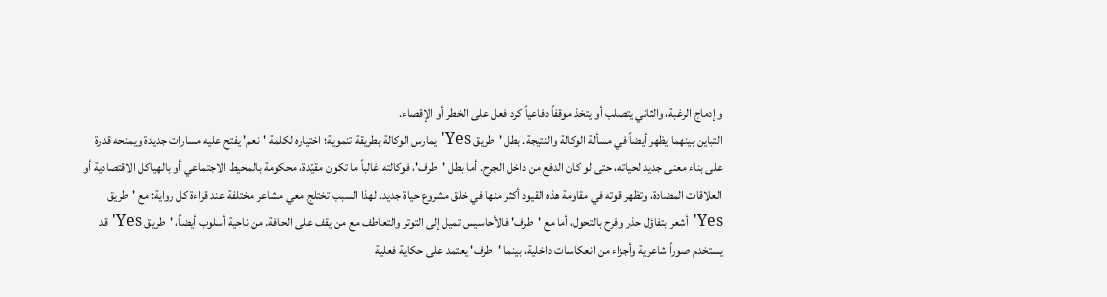وإدماج الرغبة، والثاني يتصلب أو يتخذ موقفاً دفاعياً كرد فعل على الخطر أو الإقصاء.
التباين بينهما يظهر أيضاً في مسألة الوكالة والنتيجة. بطل 'طريق Yes' يمارس الوكالة بطريقة تنموية؛ اختياره لكلمة 'نعم' يفتح عليه مسارات جديدة ويمنحه قدرة على بناء معنى جديد لحياته، حتى لو كان الدفع من داخل الجرح. أما بطل 'طرف'، فوكالته غالباً ما تكون مقيّدة، محكومة بالمحيط الاجتماعي أو بالهياكل الاقتصادية أو العلاقات المضادة، وتظهر قوته في مقاومة هذه القيود أكثر منها في خلق مشروع حياة جديد. لهذا السبب تختلج معي مشاعر مختلفة عند قراءة كل رواية: مع 'طريق Yes' أشعر بتفاؤل حذر وفرح بالتحول، أما مع 'طرف' فالأحاسيس تميل إلى التوتر والتعاطف مع من يقف على الحافة. من ناحية أسلوب أيضاً، 'طريق Yes' قد يستخدم صوراً شاعرية وأجزاء من انعكاسات داخلية، بينما 'طرف' يعتمد على حكاية فعلية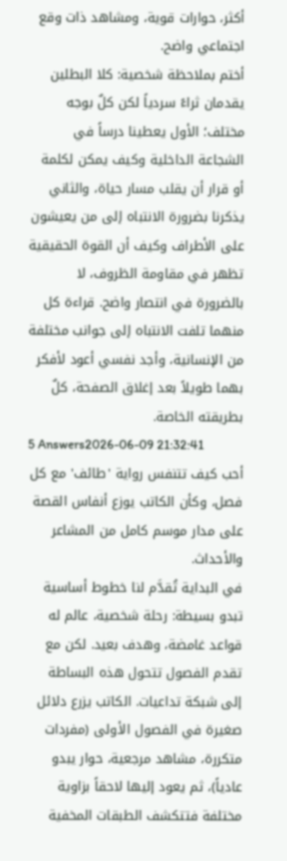أكثر، حوارات قوية، ومشاهد ذات وقع اجتماعي واضح.
أختم بملاحظة شخصية: كلا البطلين يقدمان ثراءً سردياً لكن كلٌ بوجه مختلف؛ الأول يعطينا درساً في الشجاعة الداخلية وكيف يمكن لكلمة أو قرار أن يقلب مسار حياة، والثاني يذكرنا بضرورة الانتباه إلى من يعيشون على الأطراف وكيف أن القوة الحقيقية تظهر في مقاومة الظروف، لا بالضرورة في انتصار واضح. قراءة كل منهما تلفت الانتباه إلى جوانب مختلفة من الإنسانية، وأجد نفسي أعود لأفكر بهما طويلاً بعد إغلاق الصفحة، كلٌ بطريقته الخاصة.
5 Answers2026-06-09 21:32:41
أحب كيف تتنفس رواية 'طائف' مع كل فصل، وكأن الكاتب يوزع أنفاس القصة على مدار موسم كامل من المشاعر والأحداث.
في البداية تُقدَّم لنا خطوط أساسية تبدو بسيطة: رحلة شخصية، عالم له قواعد غامضة، وهدف بعيد. لكن مع تقدم الفصول تتحول هذه البساطة إلى شبكة تداعيات. الكاتب يزرع دلائل صغيرة في الفصول الأولى (مفردات متكررة، مشاهد مرجعية، حوار يبدو عادياً)، ثم يعود إليها لاحقاً بزاوية مختلفة فتتكشف الطبقات المخفية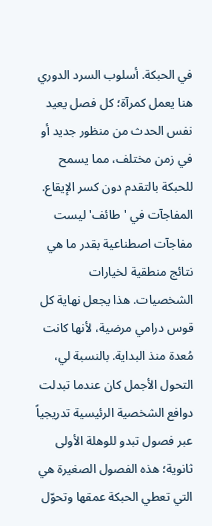في الحبكة. أسلوب السرد الدوري هنا يعمل كمرآة؛ كل فصل يعيد نفس الحدث من منظور جديد أو في زمن مختلف، مما يسمح للحبكة بالتقدم دون كسر الإيقاع.
المفاجآت في 'طائف' ليست مفاجآت اصطناعية بقدر ما هي نتائج منطقية لخيارات الشخصيات. هذا يجعل نهاية كل قوس درامي مرضية، لأنها كانت مُعدة منذ البداية. بالنسبة لي، التحول الأجمل كان عندما تبدلت دوافع الشخصية الرئيسية تدريجياً عبر فصول تبدو للوهلة الأولى ثانوية؛ هذه الفصول الصغيرة هي التي تعطي الحبكة عمقها وتحوّل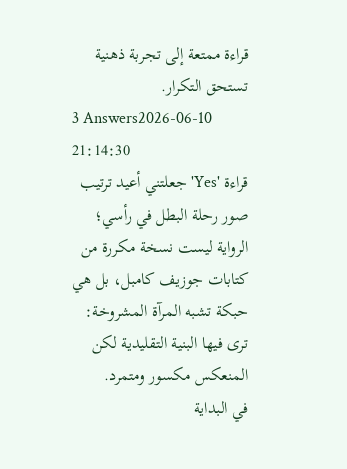قراءة ممتعة إلى تجربة ذهنية تستحق التكرار.
3 Answers2026-06-10 21:14:30
قراءة 'Yes' جعلتني أعيد ترتيب صور رحلة البطل في رأسي؛ الرواية ليست نسخة مكررة من كتابات جوزيف كامبل، بل هي حبكة تشبه المرآة المشروخة: ترى فيها البنية التقليدية لكن المنعكس مكسور ومتمرد.
في البداية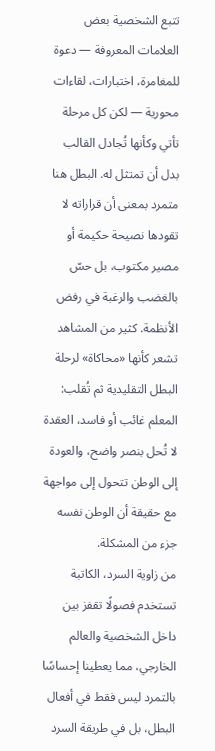تتبع الشخصية بعض العلامات المعروفة — دعوة للمغامرة، اختبارات، لقاءات محورية — لكن كل مرحلة تأتي وكأنها تُجادل القالب بدل أن تمتثل له. البطل هنا متمرد بمعنى أن قراراته لا تقودها نصيحة حكيمة أو مصير مكتوب، بل حسّ بالغضب والرغبة في رفض الأنظمة. كثير من المشاهد تشعر كأنها «محاكاة» لرحلة البطل التقليدية ثم تُقلب: المعلم غائب أو فاسد، العقدة لا تُحل بنصر واضح، والعودة إلى الوطن تتحول إلى مواجهة مع حقيقة أن الوطن نفسه جزء من المشكلة.
من زاوية السرد، الكاتبة تستخدم فصولًا تقفز بين داخل الشخصية والعالم الخارجي، مما يعطينا إحساسًا بالتمرد ليس فقط في أفعال البطل، بل في طريقة السرد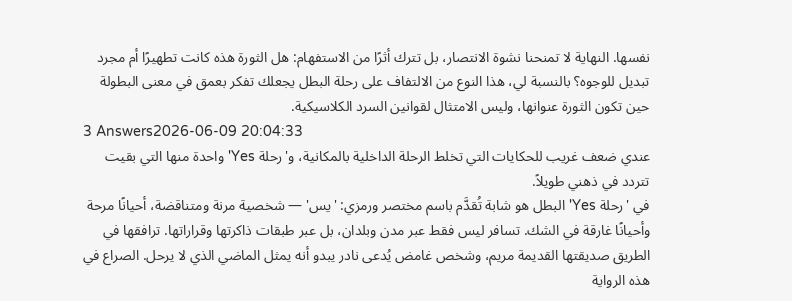نفسها. النهاية لا تمنحنا نشوة الانتصار، بل تترك أثرًا من الاستفهام: هل الثورة هذه كانت تطهيرًا أم مجرد تبديل للوجوه؟ بالنسبة لي، هذا النوع من الالتفاف على رحلة البطل يجعلك تفكر بعمق في معنى البطولة حين تكون الثورة عنوانها، وليس الامتثال لقوانين السرد الكلاسيكية.
3 Answers2026-06-09 20:04:33
عندي ضعف غريب للحكايات التي تخلط الرحلة الداخلية بالمكانية، و'رحلة Yes' واحدة منها التي بقيت تتردد في ذهني طويلاً.
في 'رحلة Yes' البطل هو شابة تُقدَّم باسم مختصر ورمزي: 'يس' — شخصية مرنة ومتناقضة، أحيانًا مرحة وأحيانًا غارقة في الشك. تسافر ليس فقط عبر مدن وبلدان، بل عبر طبقات ذاكرتها وقراراتها. ترافقها في الطريق صديقتها القديمة مريم، وشخص غامض يُدعى نادر يبدو أنه يمثل الماضي الذي لا يرحل. الصراع في هذه الرواية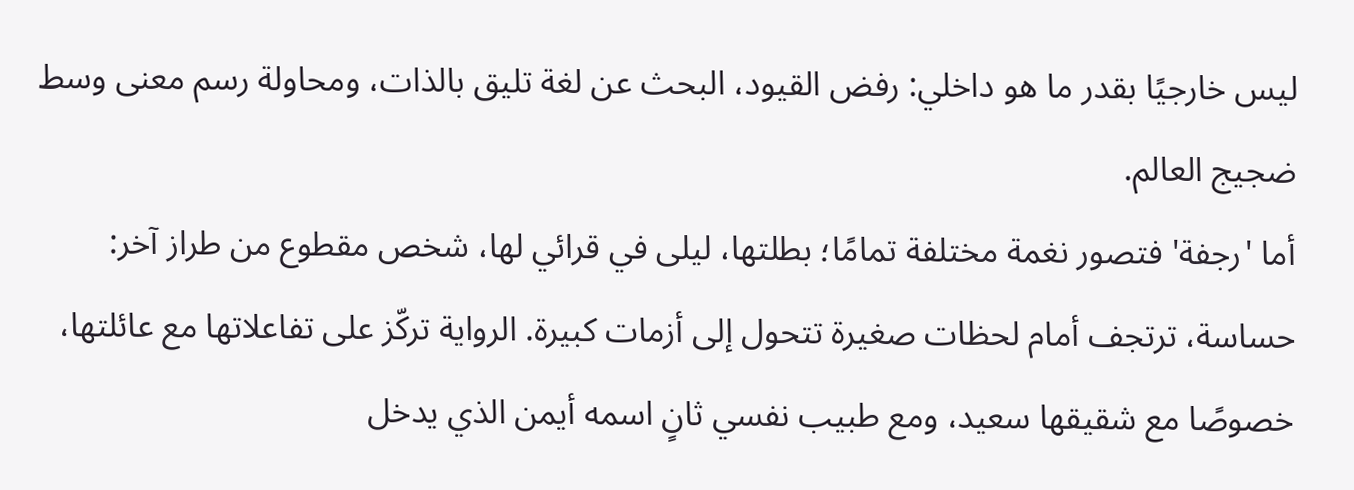ليس خارجيًا بقدر ما هو داخلي: رفض القيود، البحث عن لغة تليق بالذات، ومحاولة رسم معنى وسط ضجيج العالم.
أما 'رجفة' فتصور نغمة مختلفة تمامًا؛ بطلتها، ليلى في قرائي لها، شخص مقطوع من طراز آخر: حساسة، ترتجف أمام لحظات صغيرة تتحول إلى أزمات كبيرة. الرواية تركّز على تفاعلاتها مع عائلتها، خصوصًا مع شقيقها سعيد، ومع طبيب نفسي ثانٍ اسمه أيمن الذي يدخل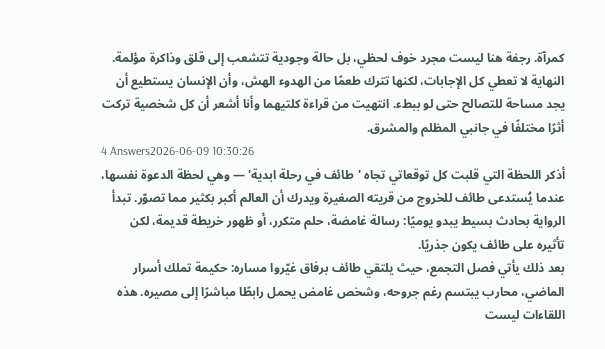كمرآة. رجفة هنا ليست مجرد خوف لحظي، بل حالة وجودية تتشعب إلى قلق وذاكرة مؤلمة. النهاية لا تعطي كل الإجابات، لكنها تترك طعمًا من الهدوء الهش، وأن الإنسان يستطيع أن يجد مساحة للتصالح حتى لو ببطء. انتهيت من قراءة كلتيهما وأنا أشعر أن كل شخصية تركت أثرًا مختلفًا في جانبي المظلم والمشرق.
4 Answers2026-06-09 10:30:26
أذكر اللحظة التي قلبت كل توقعاتي تجاه 'طائف في رحلة ابدية' — وهي لحظة الدعوة نفسها، عندما يُستدعى طائف للخروج من قريته الصغيرة ويدرك أن العالم أكبر بكثير مما تصوّر. تبدأ الرواية بحادث بسيط يبدو يوميًا: رسالة غامضة، حلم متكرر، أو ظهور خريطة قديمة، لكن تأثيره على طائف يكون جذريًا.
بعد ذلك يأتي فصل التجمع، حيث يلتقي طائف برفاق غيّروا مساره: حكيمة تملك أسرار الماضي، محارب يبتسم رغم جروحه، وشخص غامض يحمل رابطًا مباشرًا إلى مصيره. هذه اللقاءات ليست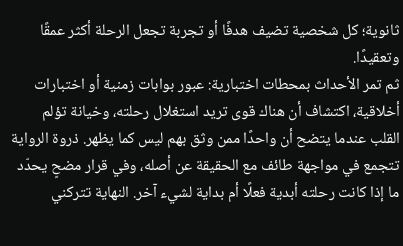ثانوية؛ كل شخصية تضيف هدفًا أو تجربة تجعل الرحلة أكثر عمقًا وتعقيدًا.
ثم تمر الأحداث بمحطات اختبارية: عبور بوابات زمنية أو اختبارات أخلاقية، اكتشاف أن هناك قوى تريد استغلال رحلته، وخيانة تؤلم القلب عندما يتضح أن واحدًا ممن وثق بهم ليس كما يظهر. ذروة الرواية تتجمع في مواجهة طائف مع الحقيقة عن أصله، وفي قرار مضحٍ يحدّد ما إذا كانت رحلته أبدية فعلًا أم بداية لشيء آخر. النهاية تتركني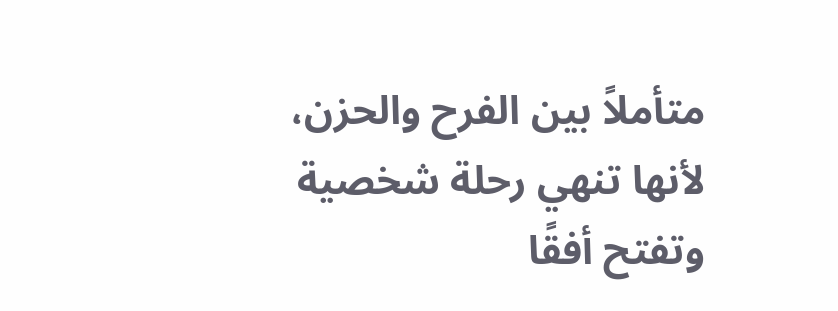متأملاً بين الفرح والحزن، لأنها تنهي رحلة شخصية وتفتح أفقًا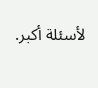لأسئلة أكبر.